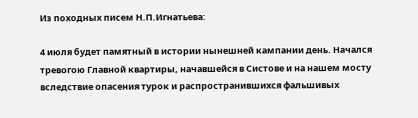Из походных писем Н.П.Игнатьева:

4 июля будет памятный в истории нынешней кампании день. Начался тревогою Главной квартиры, начавшейся в Систове и на нашем мосту вследствие опасения турок и распространившихся фальшивых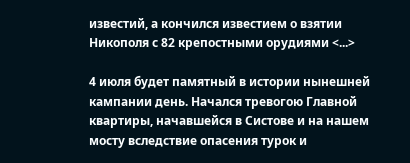известий, а кончился известием о взятии Никополя с 82 крепостными орудиями <...>

4 июля будет памятный в истории нынешней кампании день. Начался тревогою Главной квартиры, начавшейся в Систове и на нашем мосту вследствие опасения турок и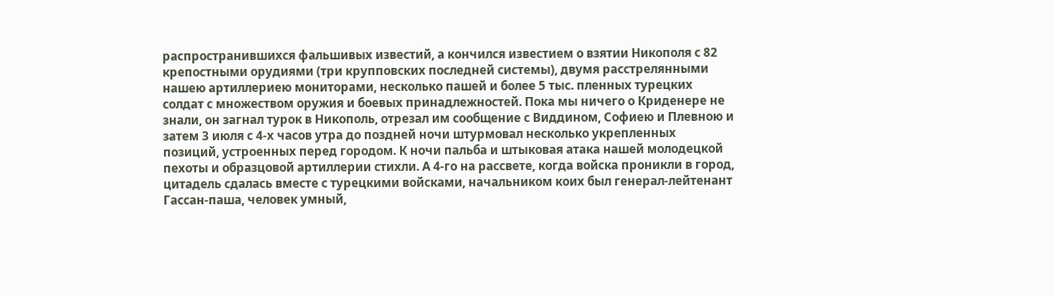распространившихся фальшивых известий, а кончился известием о взятии Никополя с 82 крепостными орудиями (три крупповских последней системы), двумя расстрелянными нашею артиллериею мониторами, несколько пашей и более 5 тыс. пленных турецких солдат с множеством оружия и боевых принадлежностей. Пока мы ничего о Криденере не знали, он загнал турок в Никополь, отрезал им сообщение с Виддином, Софиею и Плевною и затем 3 июля с 4-х часов утра до поздней ночи штурмовал несколько укрепленных позиций, устроенных перед городом. К ночи пальба и штыковая атака нашей молодецкой пехоты и образцовой артиллерии стихли. А 4-го на рассвете, когда войска проникли в город, цитадель сдалась вместе с турецкими войсками, начальником коих был генерал-лейтенант Гассан-паша, человек умный,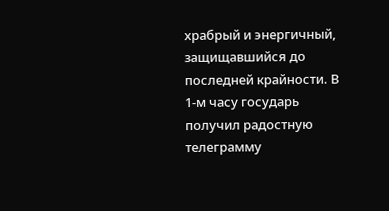храбрый и энергичный, защищавшийся до последней крайности. В 1-м часу государь получил радостную телеграмму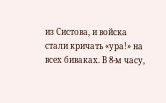из Систова, и войска стали кричать «ура!» на всех биваках. В 8-м часу,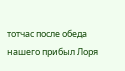тотчас после обеда нашего прибыл Лоря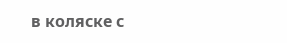в коляске с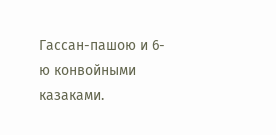Гассан-пашою и 6-ю конвойными казаками.